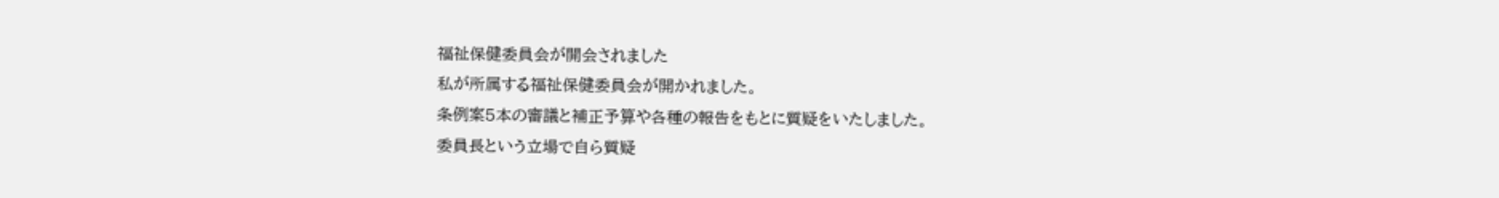福祉保健委員会が開会されました
私が所属する福祉保健委員会が開かれました。
条例案5本の審議と補正予算や各種の報告をもとに質疑をいたしました。
委員長という立場で自ら質疑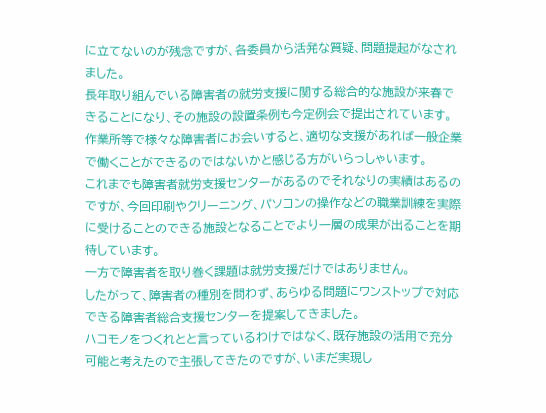に立てないのが残念ですが、各委員から活発な質疑、問題提起がなされました。
長年取り組んでいる障害者の就労支援に関する総合的な施設が来春できることになり、その施設の設置条例も今定例会で提出されています。
作業所等で様々な障害者にお会いすると、適切な支援があれば一般企業で働くことができるのではないかと感じる方がいらっしゃいます。
これまでも障害者就労支援センターがあるのでそれなりの実績はあるのですが、今回印刷やクリーニング、パソコンの操作などの職業訓練を実際に受けることのできる施設となることでより一層の成果が出ることを期待しています。
一方で障害者を取り巻く課題は就労支援だけではありません。
したがって、障害者の種別を問わず、あらゆる問題にワンストップで対応できる障害者総合支援センターを提案してきました。
ハコモノをつくれとと言っているわけではなく、既存施設の活用で充分可能と考えたので主張してきたのですが、いまだ実現し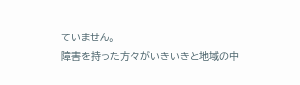ていません。
障害を持った方々がいきいきと地域の中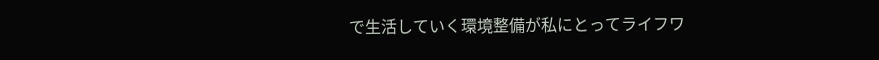で生活していく環境整備が私にとってライフワ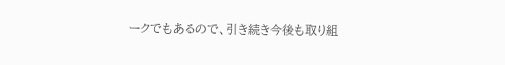ークでもあるので、引き続き今後も取り組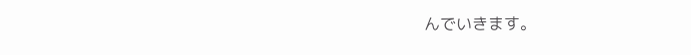んでいきます。